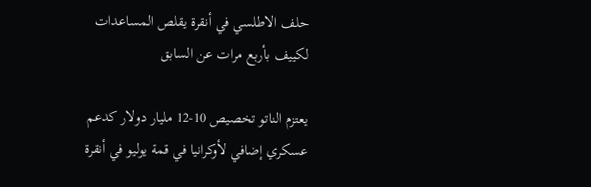حلف الاطلسي في أنقرة يقلص المساعدات لكييف بأربع مرات عن السابق

يعتزم الناتو تخصيص 10-12 مليار دولار كدعم عسكري إضافي لأوكرانيا في قمة يوليو في أنقرة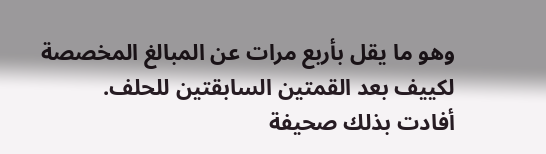وهو ما يقل بأربع مرات عن المبالغ المخصصة لكييف بعد القمتين السابقتين للحلف.
أفادت بذلك صحيفة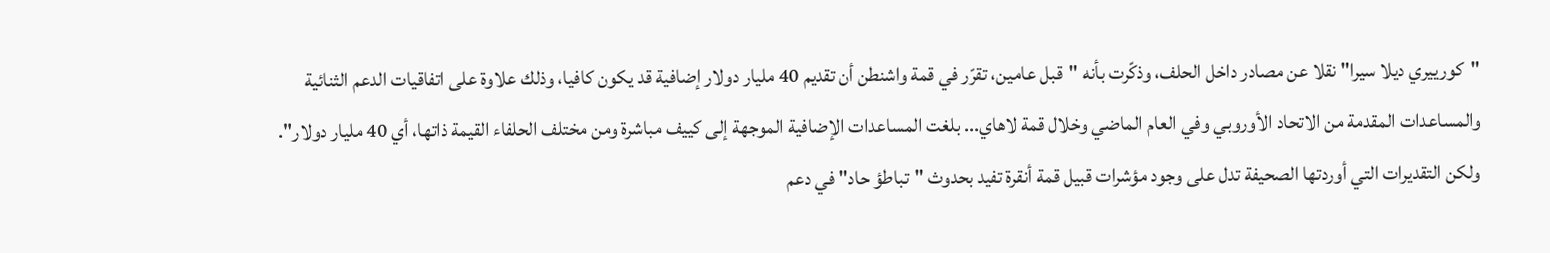"كورييري ديلا سيرا" نقلا عن مصادر داخل الحلف، وذكّرت بأنه "قبل عامين، تقرّر في قمة واشنطن أن تقديم 40 مليار دولار إضافية قد يكون كافيا، وذلك علاوة على اتفاقيات الدعم الثنائية والمساعدات المقدمة من الاتحاد الأوروبي وفي العام الماضي وخلال قمة لاهاي... بلغت المساعدات الإضافية الموجهة إلى كييف مباشرة ومن مختلف الحلفاء القيمة ذاتها، أي 40 مليار دولار".
ولكن التقديرات التي أوردتها الصحيفة تدل على وجود مؤشرات قبيل قمة أنقرة تفيد بحدوث "تباطؤ حاد" في دعم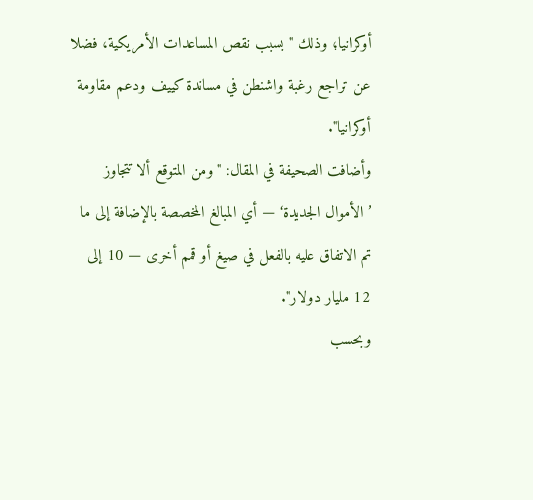أوكرانيا؛ وذلك "بسبب نقص المساعدات الأمريكية، فضلا عن تراجع رغبة واشنطن في مساندة كييف ودعم مقاومة أوكرانيا".
وأضافت الصحيفة في المقال: "ومن المتوقع ألا تتجاوز ’الأموال الجديدة‘ — أي المبالغ المخصصة بالإضافة إلى ما تم الاتفاق عليه بالفعل في صيغ أو قمم أخرى — 10 إلى 12 مليار دولار".
وبحسب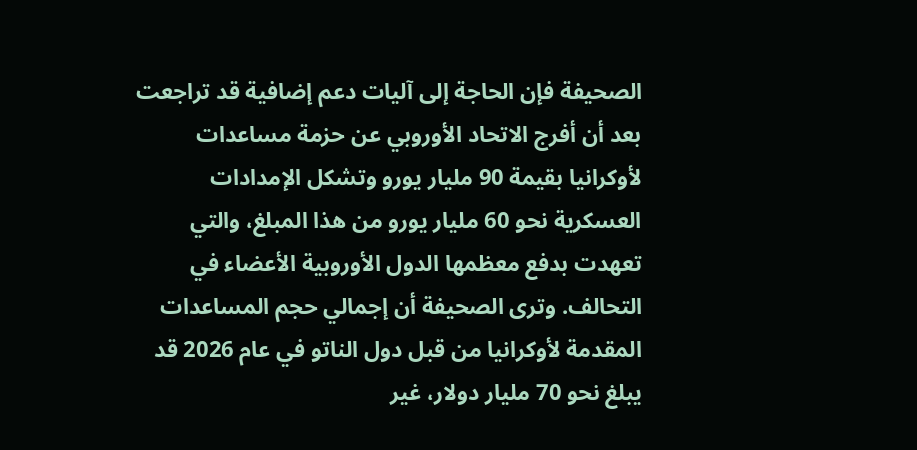الصحيفة فإن الحاجة إلى آليات دعم إضافية قد تراجعت بعد أن أفرج الاتحاد الأوروبي عن حزمة مساعدات لأوكرانيا بقيمة 90 مليار يورو وتشكل الإمدادات العسكرية نحو 60 مليار يورو من هذا المبلغ، والتي تعهدت بدفع معظمها الدول الأوروبية الأعضاء في التحالف. وترى الصحيفة أن إجمالي حجم المساعدات المقدمة لأوكرانيا من قبل دول الناتو في عام 2026 قد يبلغ نحو 70 مليار دولار، غير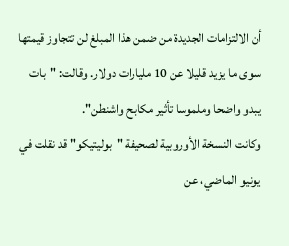أن الالتزامات الجديدة من ضمن هذا المبلغ لن تتجاوز قيمتها سوى ما يزيد قليلا عن 10 مليارات دولار. وقالت: "بات يبدو واضحا وملموسا تأثير مكابح واشنطن".
وكانت النسخة الأوروبية لصحيفة "بوليتيكو" قد نقلت في يونيو الماضي، عن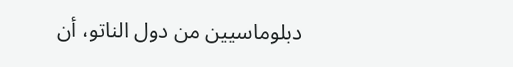دبلوماسيين من دول الناتو، أن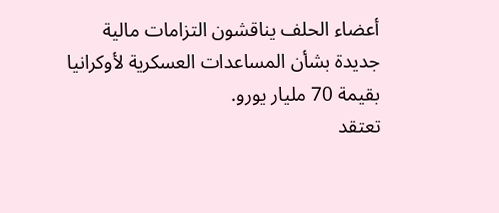أعضاء الحلف يناقشون التزامات مالية جديدة بشأن المساعدات العسكرية لأوكرانيا بقيمة 70 مليار يورو.
تعتقد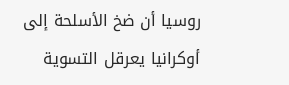روسيا أن ضخ الأسلحة إلى أوكرانيا يعرقل التسوية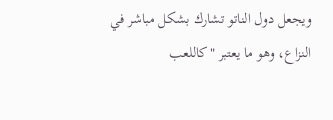ويجعل دول الناتو تشارك بشكل مباشر في النزاع، وهو ما يعتبر "كاللعب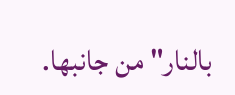بالنار" من جانبها.